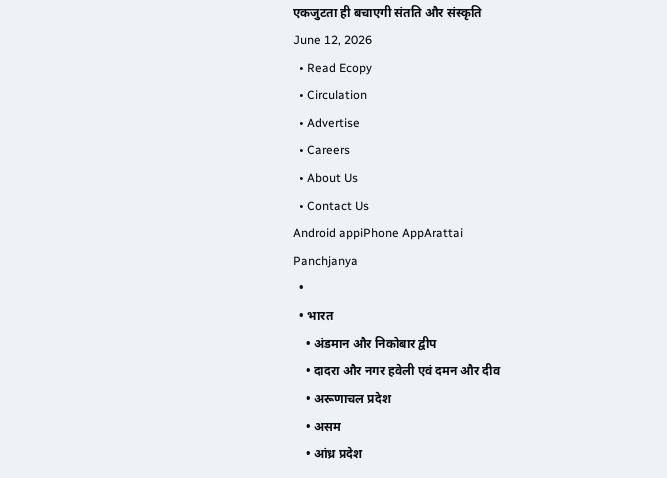एकजुटता ही बचाएगी संतति और संस्कृति
June 12, 2026
  • Read Ecopy
  • Circulation
  • Advertise
  • Careers
  • About Us
  • Contact Us
Android appiPhone AppArattai
Panchjanya
  •
  • भारत
    • अंडमान और निकोबार द्वीप
    • दादरा और नगर हवेली एवं दमन और दीव
    • अरूणाचल प्रदेश
    • असम
    • आंध्र प्रदेश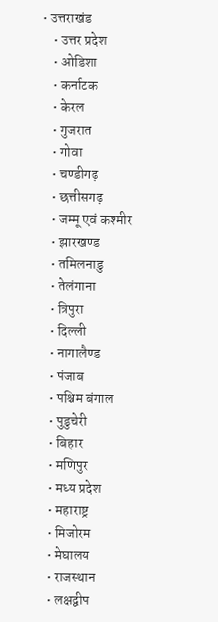• उत्तराखंड
    • उत्तर प्रदेश
    • ओडिशा
    • कर्नाटक
    • केरल
    • गुजरात
    • गोवा
    • चण्‍डीगढ़
    • छत्तीसगढ़
    • जम्‍मू एवं कश्‍मीर
    • झारखण्‍ड
    • तमिलनाडु
    • तेलंगाना
    • त्रिपुरा
    • दिल्ली
    • नागालैण्‍ड
    • पंजाब
    • पश्चिम बंगाल
    • पुडुचेरी
    • बिहार
    • मणिपुर
    • मध्य प्रदेश
    • महाराष्ट्र
    • मिजोरम
    • मेघालय
    • राजस्थान
    • लक्षद्वीप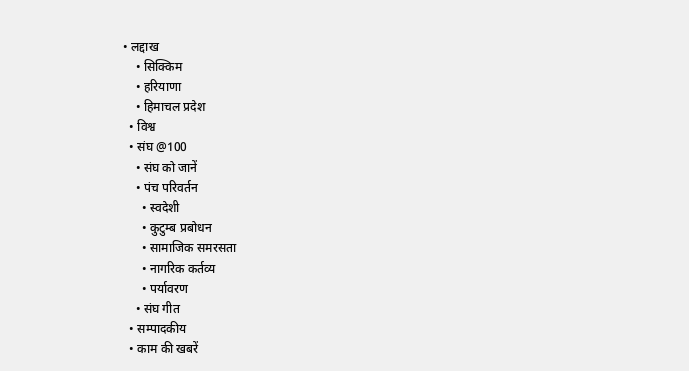• लद्दाख
    • सिक्किम
    • हरियाणा
    • हिमाचल प्रदेश
  • विश्व
  • संघ @100
    • संघ को जानें
    • पंच परिवर्तन
      • स्वदेशी
      • कुटुम्ब प्रबोधन
      • सामाजिक समरसता
      • नागरिक कर्तव्य
      • पर्यावरण
    • संघ गीत
  • सम्पादकीय
  • काम की खबरें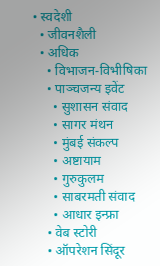• स्वदेशी
  • जीवनशैली
  • अधिक
    • विभाजन-विभीषिका
    • पाञ्चजन्य इवेंट
      • सुशासन संवाद
      • सागर मंथन
      • मुंबई संकल्प
      • अष्टायाम
      • गुरुकुलम
      • साबरमती संवाद
      • आधार इन्फ्रा
    • वेब स्टोरी
    • ऑपरेशन सिंदूर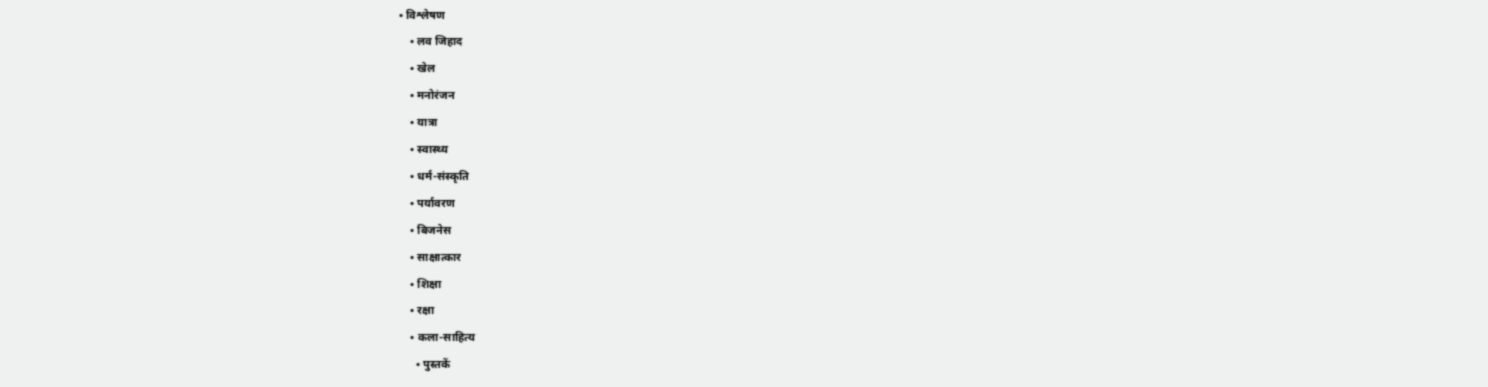• विश्लेषण
    • लव जिहाद
    • खेल
    • मनोरंजन
    • यात्रा
    • स्वास्थ्य
    • धर्म-संस्कृति
    • पर्यावरण
    • बिजनेस
    • साक्षात्कार
    • शिक्षा
    • रक्षा
    • कला-साहित्य
      • पुस्तकें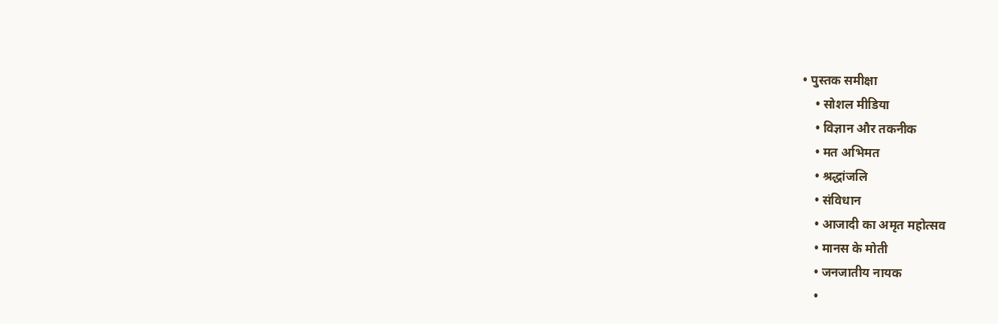• पुस्तक समीक्षा
    • सोशल मीडिया
    • विज्ञान और तकनीक
    • मत अभिमत
    • श्रद्धांजलि
    • संविधान
    • आजादी का अमृत महोत्सव
    • मानस के मोती
    • जनजातीय नायक
    •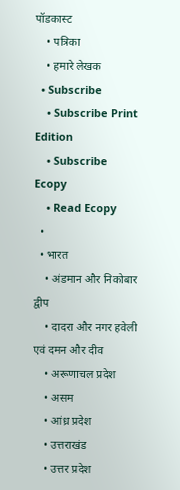पॉडकास्ट
    • पत्रिका
    • हमारे लेखक
  • Subscribe
    • Subscribe Print Edition
    • Subscribe Ecopy
    • Read Ecopy
  •
  • भारत
    • अंडमान और निकोबार द्वीप
    • दादरा और नगर हवेली एवं दमन और दीव
    • अरूणाचल प्रदेश
    • असम
    • आंध्र प्रदेश
    • उत्तराखंड
    • उत्तर प्रदेश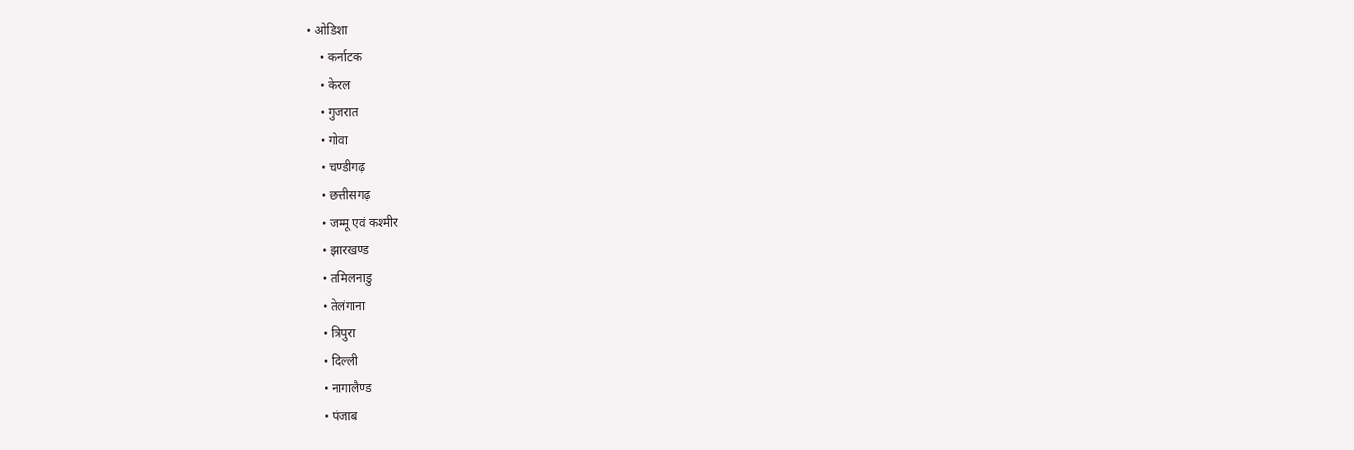• ओडिशा
    • कर्नाटक
    • केरल
    • गुजरात
    • गोवा
    • चण्‍डीगढ़
    • छत्तीसगढ़
    • जम्‍मू एवं कश्‍मीर
    • झारखण्‍ड
    • तमिलनाडु
    • तेलंगाना
    • त्रिपुरा
    • दिल्ली
    • नागालैण्‍ड
    • पंजाब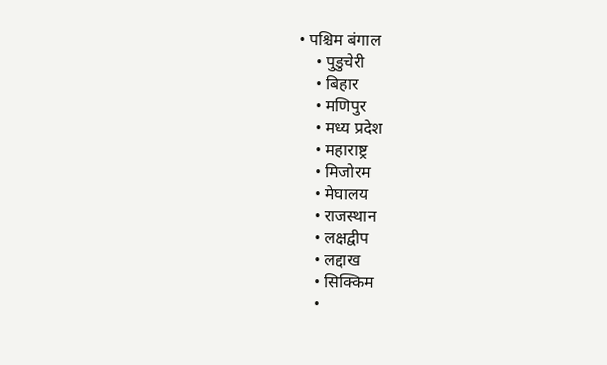• पश्चिम बंगाल
    • पुडुचेरी
    • बिहार
    • मणिपुर
    • मध्य प्रदेश
    • महाराष्ट्र
    • मिजोरम
    • मेघालय
    • राजस्थान
    • लक्षद्वीप
    • लद्दाख
    • सिक्किम
    •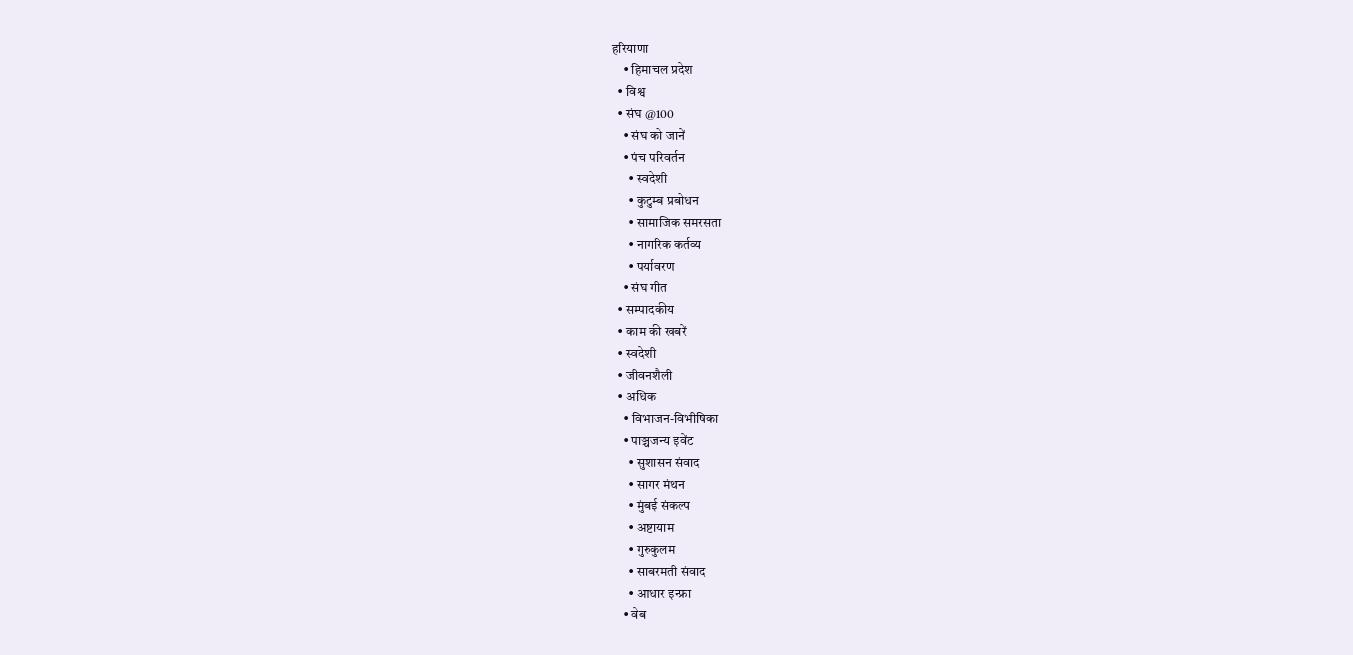हरियाणा
    • हिमाचल प्रदेश
  • विश्व
  • संघ @100
    • संघ को जानें
    • पंच परिवर्तन
      • स्वदेशी
      • कुटुम्ब प्रबोधन
      • सामाजिक समरसता
      • नागरिक कर्तव्य
      • पर्यावरण
    • संघ गीत
  • सम्पादकीय
  • काम की खबरें
  • स्वदेशी
  • जीवनशैली
  • अधिक
    • विभाजन-विभीषिका
    • पाञ्चजन्य इवेंट
      • सुशासन संवाद
      • सागर मंथन
      • मुंबई संकल्प
      • अष्टायाम
      • गुरुकुलम
      • साबरमती संवाद
      • आधार इन्फ्रा
    • वेब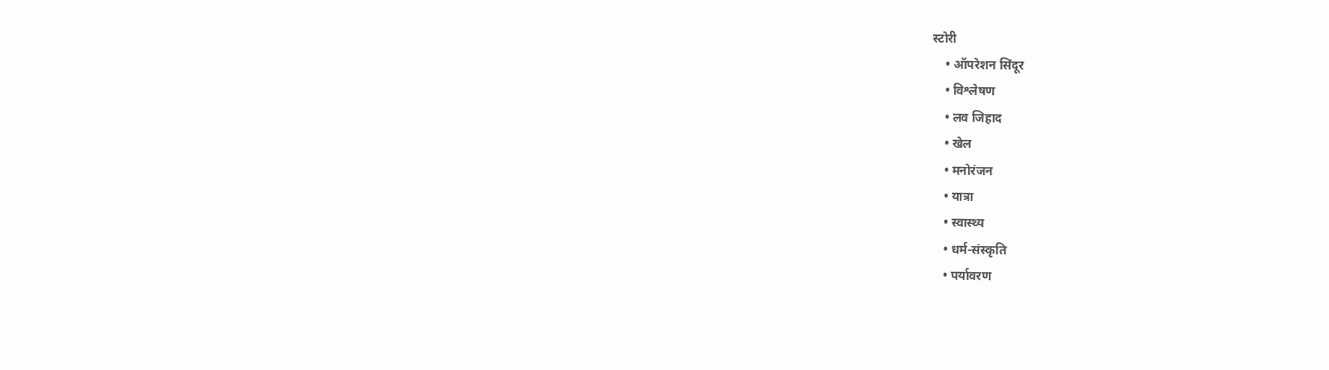स्टोरी
    • ऑपरेशन सिंदूर
    • विश्लेषण
    • लव जिहाद
    • खेल
    • मनोरंजन
    • यात्रा
    • स्वास्थ्य
    • धर्म-संस्कृति
    • पर्यावरण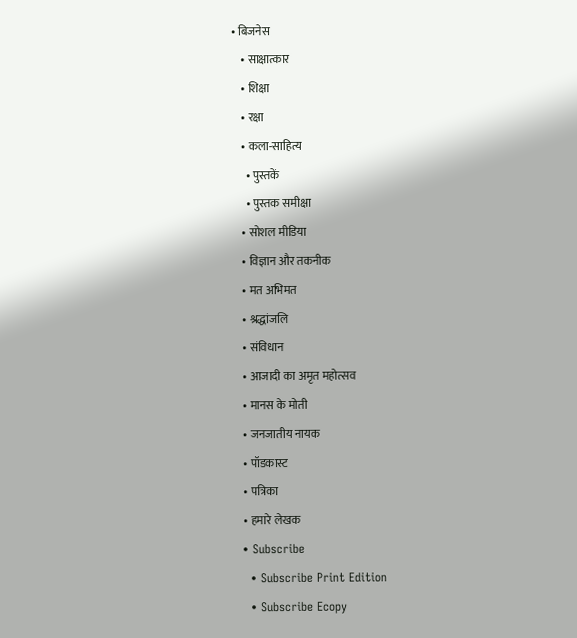• बिजनेस
    • साक्षात्कार
    • शिक्षा
    • रक्षा
    • कला-साहित्य
      • पुस्तकें
      • पुस्तक समीक्षा
    • सोशल मीडिया
    • विज्ञान और तकनीक
    • मत अभिमत
    • श्रद्धांजलि
    • संविधान
    • आजादी का अमृत महोत्सव
    • मानस के मोती
    • जनजातीय नायक
    • पॉडकास्ट
    • पत्रिका
    • हमारे लेखक
  • Subscribe
    • Subscribe Print Edition
    • Subscribe Ecopy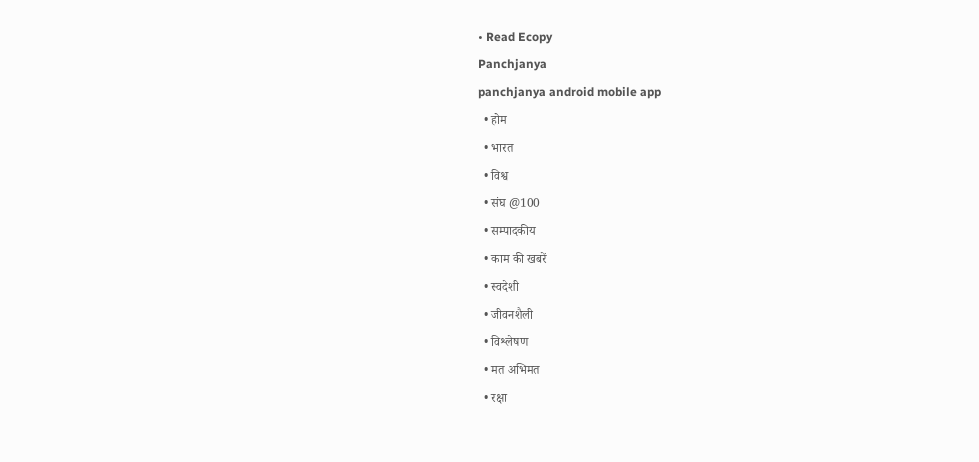• Read Ecopy
Panchjanya
panchjanya android mobile app
  • होम
  • भारत
  • विश्व
  • संघ @100
  • सम्पादकीय
  • काम की खबरें
  • स्वदेशी
  • जीवनशैली
  • विश्लेषण
  • मत अभिमत
  • रक्षा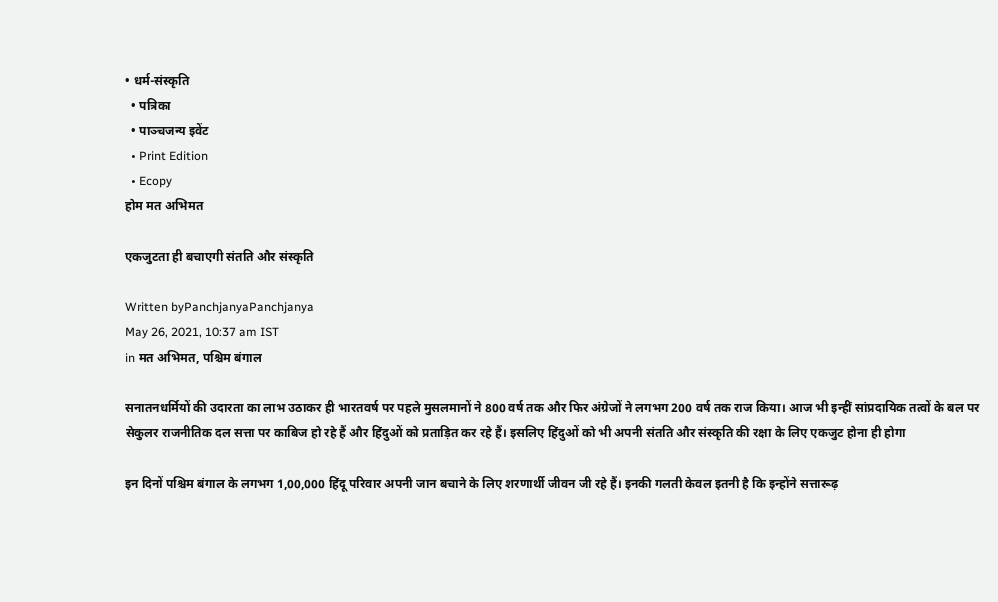• धर्म-संस्कृति
  • पत्रिका
  • पाञ्चजन्य इवेंट
  • Print Edition
  • Ecopy
होम मत अभिमत

एकजुटता ही बचाएगी संतति और संस्कृति

Written byPanchjanyaPanchjanya
May 26, 2021, 10:37 am IST
in मत अभिमत, पश्चिम बंगाल

सनातनधर्मियों की उदारता का लाभ उठाकर ही भारतवर्ष पर पहले मुसलमानों ने 800 वर्ष तक और फिर अंग्रेजों ने लगभग 200 वर्ष तक राज किया। आज भी इन्हीं सांप्रदायिक तत्वों के बल पर सेकुलर राजनीतिक दल सत्ता पर काबिज हो रहे हैं और हिंदुओं को प्रताड़ित कर रहे हैं। इसलिए हिंदुओं को भी अपनी संतति और संस्कृति की रक्षा के लिए एकजुट होना ही होगा

इन दिनों पश्चिम बंगाल के लगभग 1,00,000 हिंदू परिवार अपनी जान बचाने के लिए शरणार्थी जीवन जी रहे हैं। इनकी गलती केवल इतनी है कि इन्होंने सत्तारूढ़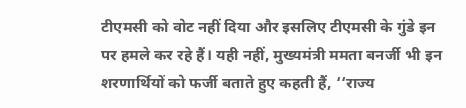टीएमसी को वोट नहीं दिया और इसलिए टीएमसी के गुंडे इन पर हमले कर रहे हैं। यही नहीं, मुख्यमंत्री ममता बनर्जी भी इन शरणार्थियों को फर्जी बताते हुए कहती हैं, ‘‘राज्य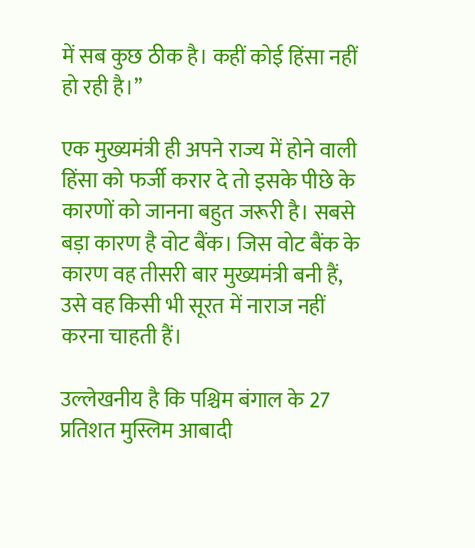में सब कुछ ठीक है। कहीं कोई हिंसा नहीं हो रही है।’’

एक मुख्यमंत्री ही अपने राज्य में होने वाली हिंसा को फर्जी करार दे तो इसके पीछे के कारणों को जानना बहुत जरूरी है। सबसे बड़ा कारण है वोट बैंक। जिस वोट बैंक के कारण वह तीसरी बार मुख्यमंत्री बनी हैं, उसे वह किसी भी सूरत में नाराज नहीं करना चाहती हैं।

उल्लेखनीय है कि पश्चिम बंगाल के 27 प्रतिशत मुस्लिम आबादी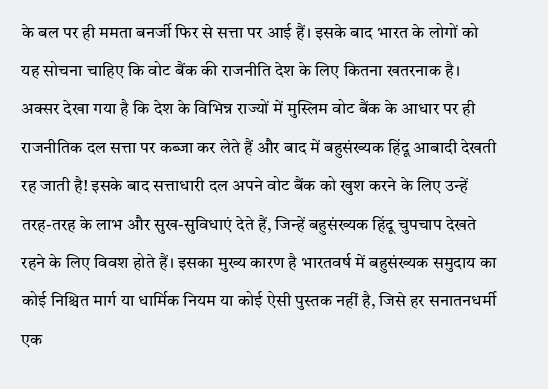के बल पर ही ममता बनर्जी फिर से सत्ता पर आई हैं। इसके बाद भारत के लोगों को यह सोचना चाहिए कि वोट बैंक की राजनीति देश के लिए कितना खतरनाक है। अक्सर देखा गया है कि देश के विभिन्न राज्यों में मुस्लिम वोट बैंक के आधार पर ही राजनीतिक दल सत्ता पर कब्जा कर लेते हैं और बाद में बहुसंख्यक हिंदू आबादी देखती रह जाती है! इसके बाद सत्ताधारी दल अपने वोट बैंक को खुश करने के लिए उन्हें तरह-तरह के लाभ और सुख-सुविधाएं देते हैं, जिन्हें बहुसंख्यक हिंदू चुपचाप देखते रहने के लिए विवश होते हैं। इसका मुख्य कारण है भारतवर्ष में बहुसंख्यक समुदाय का कोई निश्चित मार्ग या धार्मिक नियम या कोई ऐसी पुस्तक नहीं है, जिसे हर सनातनधर्मी एक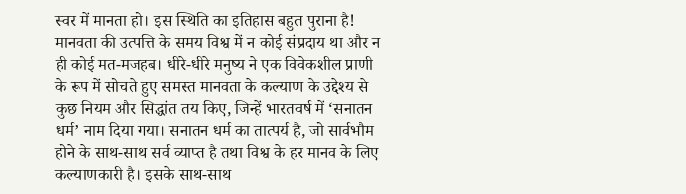स्वर में मानता हो। इस स्थिति का इतिहास बहुत पुराना है! मानवता की उत्पत्ति के समय विश्व में न कोई संप्रदाय था और न ही कोई मत-मजहब। धीरे-धीरे मनुष्य ने एक विवेकशील प्राणी के रूप में सोचते हुए समस्त मानवता के कल्याण के उद्देश्य से कुछ नियम और सिद्धांत तय किए, जिन्हें भारतवर्ष में ‘सनातन धर्म’ नाम दिया गया। सनातन धर्म का तात्पर्य है, जो सार्वभौम होने के साथ-साथ सर्व व्याप्त है तथा विश्व के हर मानव के लिए कल्याणकारी है। इसके साथ-साथ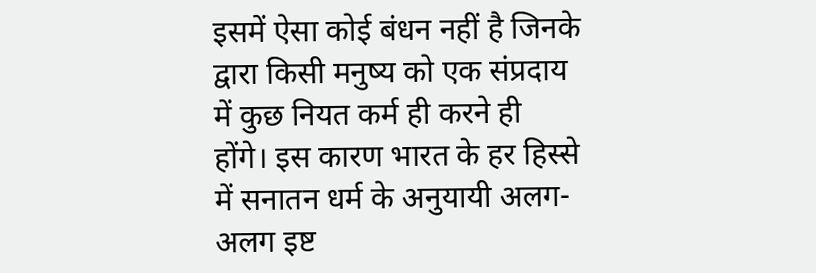इसमें ऐसा कोई बंधन नहीं है जिनके द्वारा किसी मनुष्य को एक संप्रदाय में कुछ नियत कर्म ही करने ही होंगे। इस कारण भारत के हर हिस्से में सनातन धर्म के अनुयायी अलग-अलग इष्ट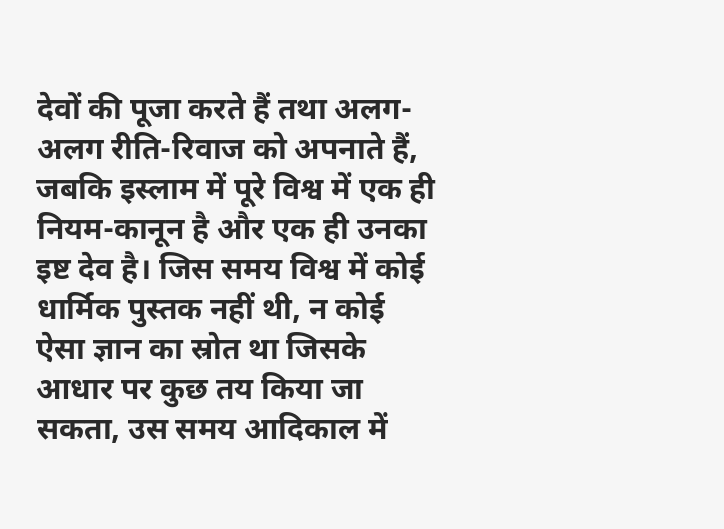देवों की पूजा करते हैं तथा अलग-अलग रीति-रिवाज को अपनाते हैं, जबकि इस्लाम में पूरे विश्व में एक ही नियम-कानून है और एक ही उनका इष्ट देव है। जिस समय विश्व में कोई धार्मिक पुस्तक नहीं थी, न कोई ऐसा ज्ञान का स्रोत था जिसके आधार पर कुछ तय किया जा सकता, उस समय आदिकाल में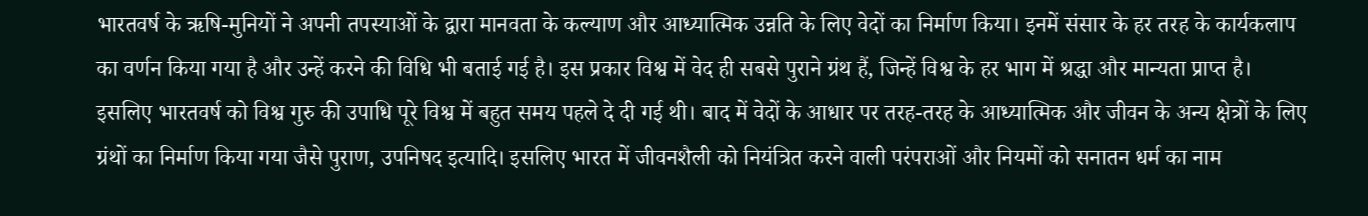भारतवर्ष के ऋषि-मुनियों ने अपनी तपस्याओं के द्वारा मानवता के कल्याण और आध्यात्मिक उन्नति के लिए वेदों का निर्माण किया। इनमें संसार के हर तरह के कार्यकलाप का वर्णन किया गया है और उन्हें करने की विधि भी बताई गई है। इस प्रकार विश्व में वेद ही सबसे पुराने ग्रंथ हैं, जिन्हें विश्व के हर भाग में श्रद्धा और मान्यता प्राप्त है। इसलिए भारतवर्ष को विश्व गुरु की उपाधि पूरे विश्व में बहुत समय पहले दे दी गई थी। बाद में वेदों के आधार पर तरह-तरह के आध्यात्मिक और जीवन के अन्य क्षेत्रों के लिए ग्रंथों का निर्माण किया गया जैसे पुराण, उपनिषद इत्यादि। इसलिए भारत में जीवनशैली को नियंत्रित करने वाली परंपराओं और नियमों को सनातन धर्म का नाम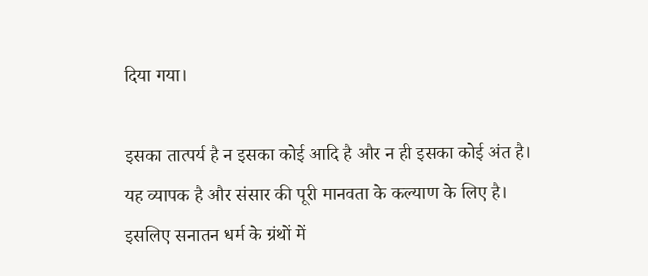दिया गया।

इसका तात्पर्य है न इसका कोई आदि है और न ही इसका कोई अंत है। यह व्यापक है और संसार की पूरी मानवता के कल्याण के लिए है। इसलिए सनातन धर्म के ग्रंथों में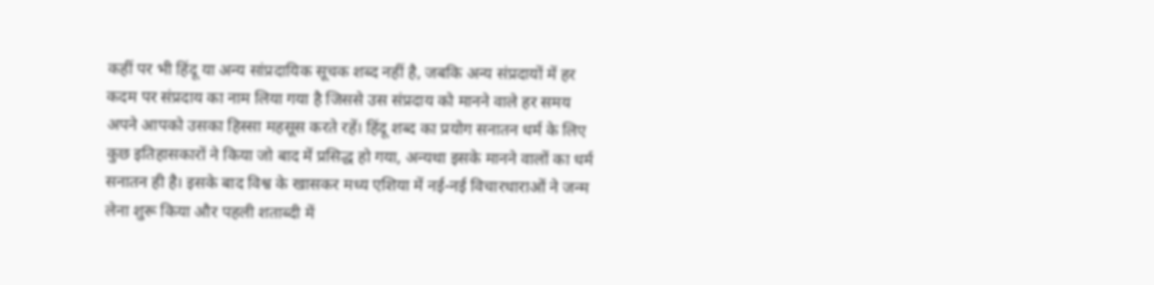कहीं पर भी हिंदू या अन्य सांप्रदायिक सूचक शब्द नहीं है, जबकि अन्य संप्रदायों में हर कदम पर संप्रदाय का नाम लिया गया है जिससे उस संप्रदाय को मानने वाले हर समय अपने आपको उसका हिस्सा महसूस करते रहें। हिंदू शब्द का प्रयोग सनातन धर्म के लिए कुछ इतिहासकारों ने किया जो बाद में प्रसिद्ध हो गया, अन्यथा इसके मानने वालों का धर्म सनातन ही है। इसके बाद विश्व के खासकर मध्य एशिया में नई-नई विचारधाराओं ने जन्म लेना शुरू किया और पहली शताब्दी में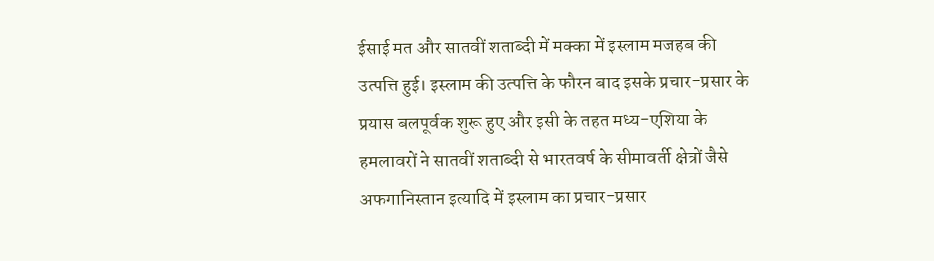ईसाई मत और सातवीं शताब्दी में मक्का में इस्लाम मजहब की उत्पत्ति हुई। इस्लाम की उत्पत्ति के फौरन बाद इसके प्रचार-प्रसार के प्रयास बलपूर्वक शुरू हुए और इसी के तहत मध्य-एशिया के हमलावरों ने सातवीं शताब्दी से भारतवर्ष के सीमावर्ती क्षेत्रों जैसे अफगानिस्तान इत्यादि में इस्लाम का प्रचार-प्रसार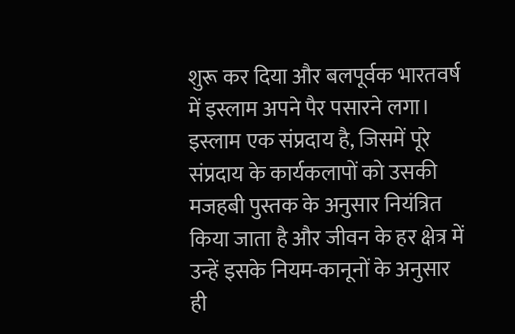शुरू कर दिया और बलपूर्वक भारतवर्ष में इस्लाम अपने पैर पसारने लगा। इस्लाम एक संप्रदाय है, जिसमें पूरे संप्रदाय के कार्यकलापों को उसकी मजहबी पुस्तक के अनुसार नियंत्रित किया जाता है और जीवन के हर क्षेत्र में उन्हें इसके नियम-कानूनों के अनुसार ही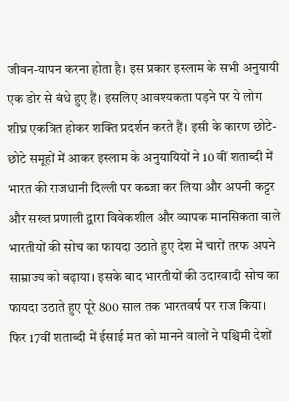जीवन-यापन करना होता है। इस प्रकार इस्लाम के सभी अनुयायी एक डोर से बंधे हुए हैं। इसलिए आवश्यकता पड़ने पर ये लोग शीघ्र एकत्रित होकर शक्ति प्रदर्शन करते हैं। इसी के कारण छोटे-छोटे समूहों में आकर इस्लाम के अनुयायियों ने 10 वीं शताब्दी में भारत की राजधानी दिल्ली पर कब्जा कर लिया और अपनी कट्टर और सख्त प्रणाली द्वारा विवेकशील और व्यापक मानसिकता वाले भारतीयों की सोच का फायदा उठाते हुए देश में चारों तरफ अपने साम्राज्य को बढ़ाया। इसके बाद भारतीयों की उदारवादी सोच का फायदा उठाते हुए पूरे 800 साल तक भारतवर्ष पर राज किया। फिर 17वीं शताब्दी में ईसाई मत को मानने वालों ने पश्चिमी देशों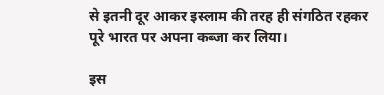से इतनी दूर आकर इस्लाम की तरह ही संगठित रहकर पूरे भारत पर अपना कब्जा कर लिया।

इस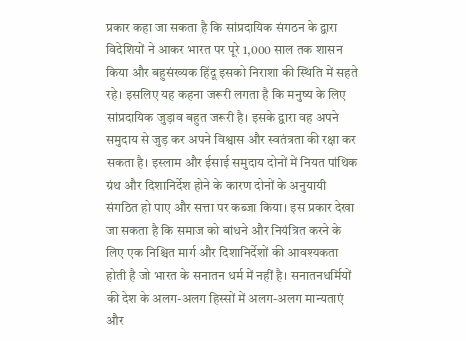प्रकार कहा जा सकता है कि सांप्रदायिक संगठन के द्वारा विदेशियों ने आकर भारत पर पूरे 1,000 साल तक शासन किया और बहुसंख्यक हिंदू इसको निराशा की स्थिति में सहते रहे। इसलिए यह कहना जरूरी लगता है कि मनुष्य के लिए सांप्रदायिक जुड़ाव बहुत जरूरी है। इसके द्वारा वह अपने समुदाय से जुड़ कर अपने विश्वास और स्वतंत्रता की रक्षा कर सकता है। इस्लाम और ईसाई समुदाय दोनों में नियत पांथिक ग्रंथ और दिशानिर्देश होने के कारण दोनों के अनुयायी संगठित हो पाए और सत्ता पर कब्जा किया। इस प्रकार देखा जा सकता है कि समाज को बांधने और नियंत्रित करने के लिए एक निश्चित मार्ग और दिशानिर्देशों की आवश्यकता होती है जो भारत के सनातन धर्म में नहीं है। सनातनधर्मियों की देश के अलग-अलग हिस्सों में अलग-अलग मान्यताएं और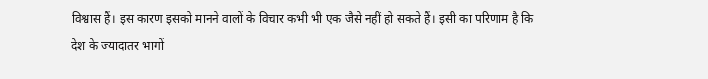विश्वास हैं। इस कारण इसको मानने वालों के विचार कभी भी एक जैसे नहीं हो सकते हैं। इसी का परिणाम है कि देश के ज्यादातर भागों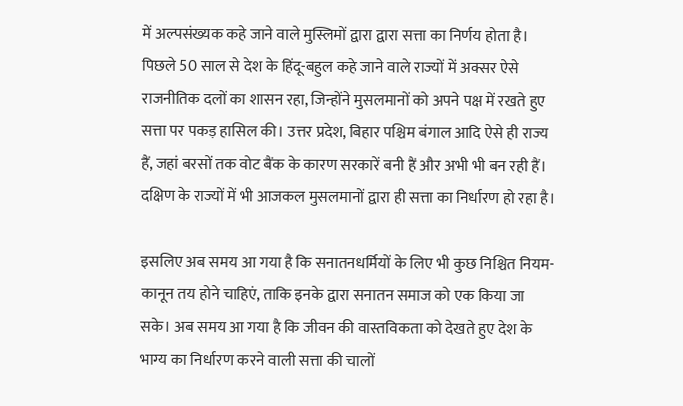में अल्पसंख्यक कहे जाने वाले मुस्लिमों द्वारा द्वारा सत्ता का निर्णय होता है। पिछले 50 साल से देश के हिंदू-बहुल कहे जाने वाले राज्यों में अक्सर ऐसे राजनीतिक दलों का शासन रहा, जिन्होंने मुसलमानों को अपने पक्ष में रखते हुए सत्ता पर पकड़ हासिल की। उत्तर प्रदेश, बिहार पश्चिम बंगाल आदि ऐसे ही राज्य हैं, जहां बरसों तक वोट बैंक के कारण सरकारें बनी हैं और अभी भी बन रही हैं। दक्षिण के राज्यों में भी आजकल मुसलमानों द्वारा ही सत्ता का निर्धारण हो रहा है।

इसलिए अब समय आ गया है कि सनातनधर्मियों के लिए भी कुछ निश्चित नियम-कानून तय होने चाहिएं, ताकि इनके द्वारा सनातन समाज को एक किया जा सके। अब समय आ गया है कि जीवन की वास्तविकता को देखते हुए देश के भाग्य का निर्धारण करने वाली सत्ता की चालों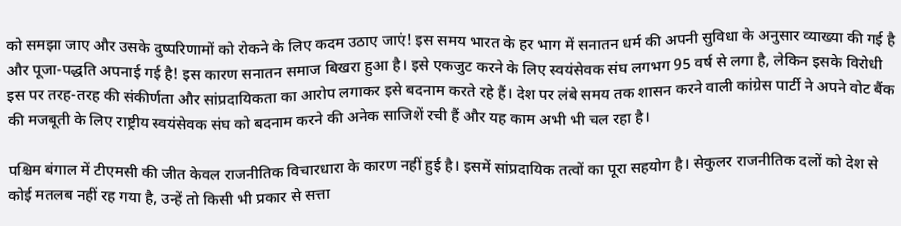को समझा जाए और उसके दुष्परिणामों को रोकने के लिए कदम उठाए जाएं! इस समय भारत के हर भाग में सनातन धर्म की अपनी सुविधा के अनुसार व्याख्या की गई है और पूजा-पद्धति अपनाई गई है! इस कारण सनातन समाज बिखरा हुआ है। इसे एकजुट करने के लिए स्वयंसेवक संघ लगभग 95 वर्ष से लगा है, लेकिन इसके विरोधी इस पर तरह-तरह की संकीर्णता और सांप्रदायिकता का आरोप लगाकर इसे बदनाम करते रहे हैं। देश पर लंबे समय तक शासन करने वाली कांग्रेस पार्टी ने अपने वोट बैंक की मजबूती के लिए राष्ट्रीय स्वयंसेवक संघ को बदनाम करने की अनेक साजिशें रची हैं और यह काम अभी भी चल रहा है।

पश्चिम बंगाल में टीएमसी की जीत केवल राजनीतिक विचारधारा के कारण नहीं हुई है। इसमें सांप्रदायिक तत्वों का पूरा सहयोग है। सेकुलर राजनीतिक दलों को देश से कोई मतलब नहीं रह गया है, उन्हें तो किसी भी प्रकार से सत्ता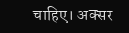चाहिए। अक्सर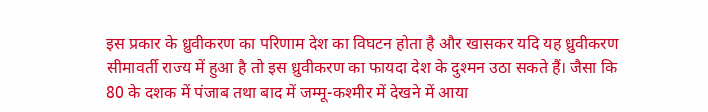इस प्रकार के ध्रुवीकरण का परिणाम देश का विघटन होता है और खासकर यदि यह ध्रुवीकरण सीमावर्ती राज्य में हुआ है तो इस ध्रुवीकरण का फायदा देश के दुश्मन उठा सकते हैं। जैसा कि 80 के दशक में पंजाब तथा बाद में जम्मू-कश्मीर में देखने में आया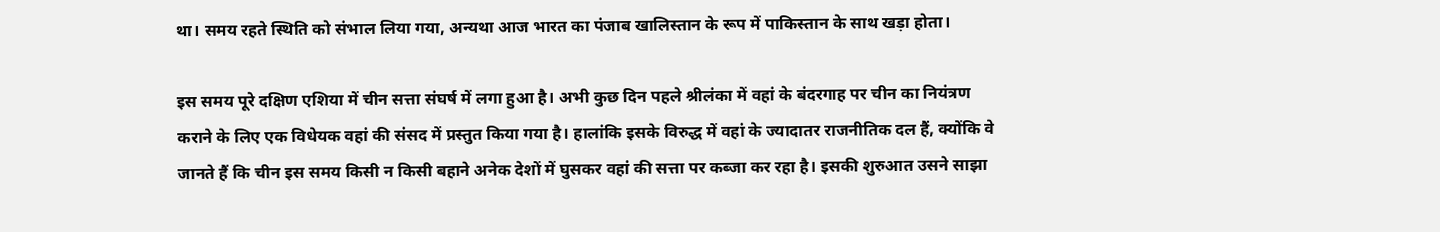था। समय रहते स्थिति को संभाल लिया गया, अन्यथा आज भारत का पंजाब खालिस्तान के रूप में पाकिस्तान के साथ खड़ा होता।

इस समय पूरे दक्षिण एशिया में चीन सत्ता संघर्ष में लगा हुआ है। अभी कुछ दिन पहले श्रीलंका में वहां के बंदरगाह पर चीन का नियंत्रण कराने के लिए एक विधेयक वहां की संसद में प्रस्तुत किया गया है। हालांकि इसके विरुद्ध में वहां के ज्यादातर राजनीतिक दल हैं, क्योंकि वे जानते हैं कि चीन इस समय किसी न किसी बहाने अनेक देशों में घुसकर वहां की सत्ता पर कब्जा कर रहा है। इसकी शुरुआत उसने साझा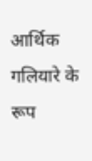आर्थिक गलियारे के रूप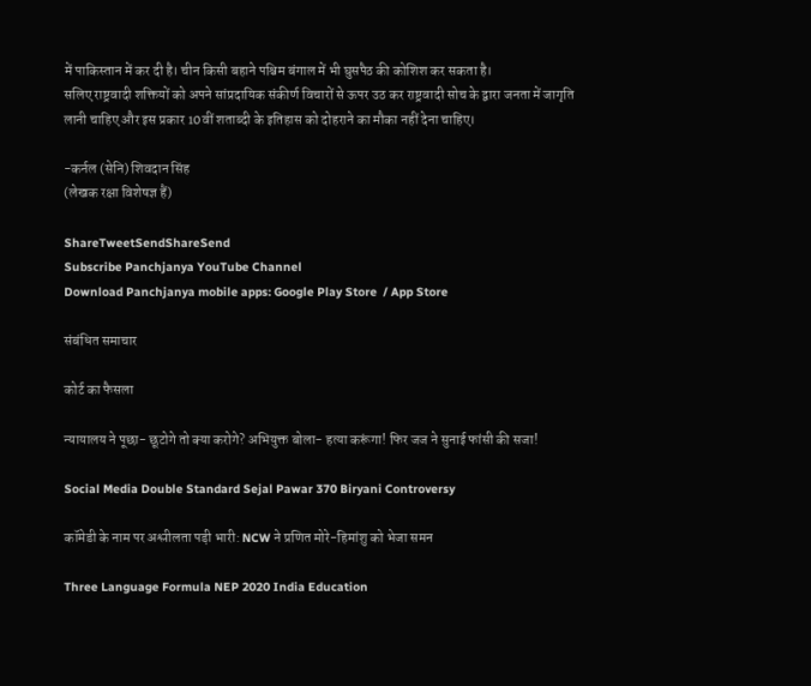में पाकिस्तान में कर दी है। चीन किसी बहाने पश्चिम बंगाल में भी घुसपैठ की कोशिश कर सकता है।
सलिए राष्ट्रवादी शक्तियों को अपने सांप्रदायिक संकीर्ण विचारों से ऊपर उठ कर राष्ट्रवादी सोच के द्वारा जनता में जागृति लानी चाहिए और इस प्रकार 10वीं शताब्दी के इतिहास को दोहराने का मौका नहीं देना चाहिए।

-कर्नल (सेनि) शिवदान सिंह
(लेखक रक्षा विशेषज्ञ हैं)

ShareTweetSendShareSend
Subscribe Panchjanya YouTube Channel
Download Panchjanya mobile apps: Google Play Store  / App Store

संबंधित समाचार

कोर्ट का फैसला

न्यायालय ने पूछा- छूटोगे तो क्या करोगे? अभियुक्त बोला- हत्या करूंगा! फिर जज ने सुनाई फांसी की सजा!

Social Media Double Standard Sejal Pawar 370 Biryani Controversy

कॉमेडी के नाम पर अश्लीलता पड़ी भारी: NCW ने प्रणित मोरे-हिमांशु को भेजा समन

Three Language Formula NEP 2020 India Education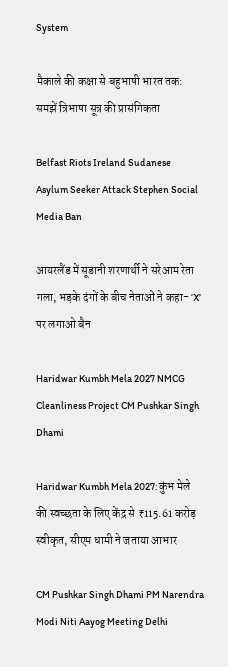System

मैकाले की कक्षा से बहुभाषी भारत तक: समझें त्रिभाषा सूत्र की प्रासंगिकता

Belfast Riots Ireland Sudanese Asylum Seeker Attack Stephen Social Media Ban

आयरलैंड में सूडानी शरणार्थी ने सरेआम रेता गला, भड़के दंगों के बीच नेताओं ने कहा- ‘X’ पर लगाओ बैन

Haridwar Kumbh Mela 2027 NMCG Cleanliness Project CM Pushkar Singh Dhami

Haridwar Kumbh Mela 2027: कुंभ मेले की स्वच्छता के लिए केंद्र से ₹115.61 करोड़ स्वीकृत, सीएम धामी ने जताया आभार

CM Pushkar Singh Dhami PM Narendra Modi Niti Aayog Meeting Delhi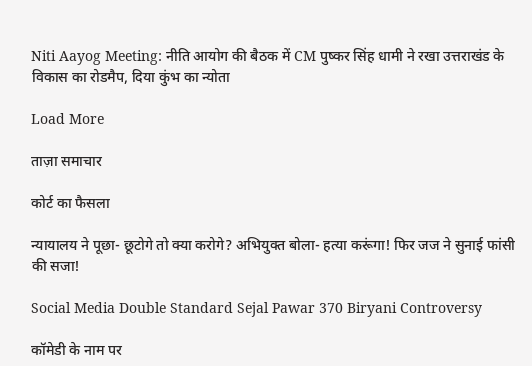Niti Aayog Meeting: नीति आयोग की बैठक में CM पुष्कर सिंह धामी ने रखा उत्तराखंड के विकास का रोडमैप, दिया कुंभ का न्योता

Load More

ताज़ा समाचार

कोर्ट का फैसला

न्यायालय ने पूछा- छूटोगे तो क्या करोगे? अभियुक्त बोला- हत्या करूंगा! फिर जज ने सुनाई फांसी की सजा!

Social Media Double Standard Sejal Pawar 370 Biryani Controversy

कॉमेडी के नाम पर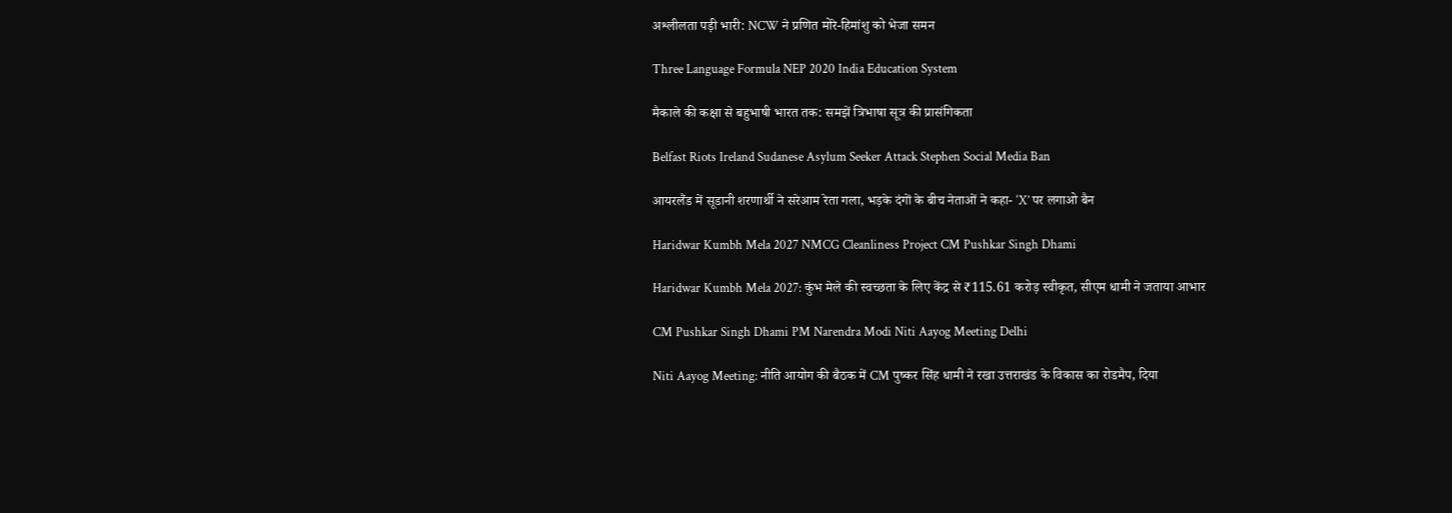अश्लीलता पड़ी भारी: NCW ने प्रणित मोरे-हिमांशु को भेजा समन

Three Language Formula NEP 2020 India Education System

मैकाले की कक्षा से बहुभाषी भारत तक: समझें त्रिभाषा सूत्र की प्रासंगिकता

Belfast Riots Ireland Sudanese Asylum Seeker Attack Stephen Social Media Ban

आयरलैंड में सूडानी शरणार्थी ने सरेआम रेता गला, भड़के दंगों के बीच नेताओं ने कहा- ‘X’ पर लगाओ बैन

Haridwar Kumbh Mela 2027 NMCG Cleanliness Project CM Pushkar Singh Dhami

Haridwar Kumbh Mela 2027: कुंभ मेले की स्वच्छता के लिए केंद्र से ₹115.61 करोड़ स्वीकृत, सीएम धामी ने जताया आभार

CM Pushkar Singh Dhami PM Narendra Modi Niti Aayog Meeting Delhi

Niti Aayog Meeting: नीति आयोग की बैठक में CM पुष्कर सिंह धामी ने रखा उत्तराखंड के विकास का रोडमैप, दिया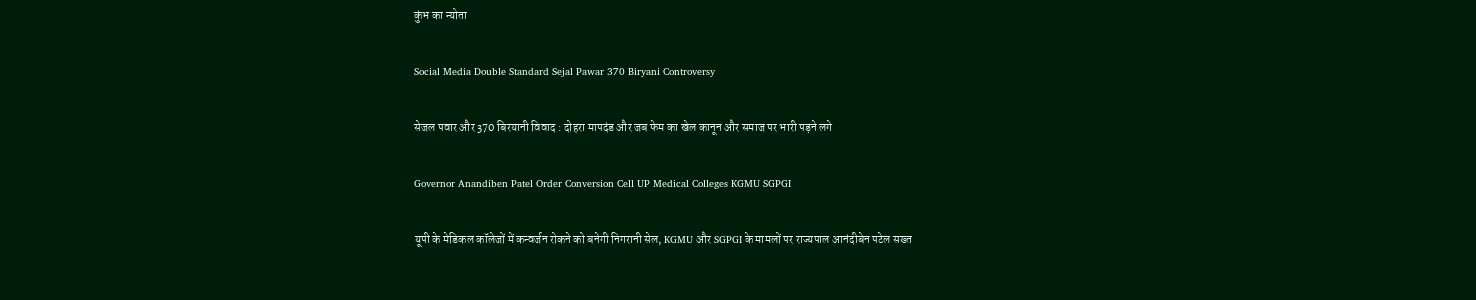कुंभ का न्योता

Social Media Double Standard Sejal Pawar 370 Biryani Controversy

सेजल पवार और 370 बिरयानी विवाद : दोहरा मापदंड और जब फेम का खेल कानून और समाज पर भारी पड़ने लगे

Governor Anandiben Patel Order Conversion Cell UP Medical Colleges KGMU SGPGI

यूपी के मेडिकल कॉलेजों में कन्वर्जन रोकने को बनेगी निगरानी सेल, KGMU और SGPGI के मामलों पर राज्यपाल आनंदीबेन पटेल सख्त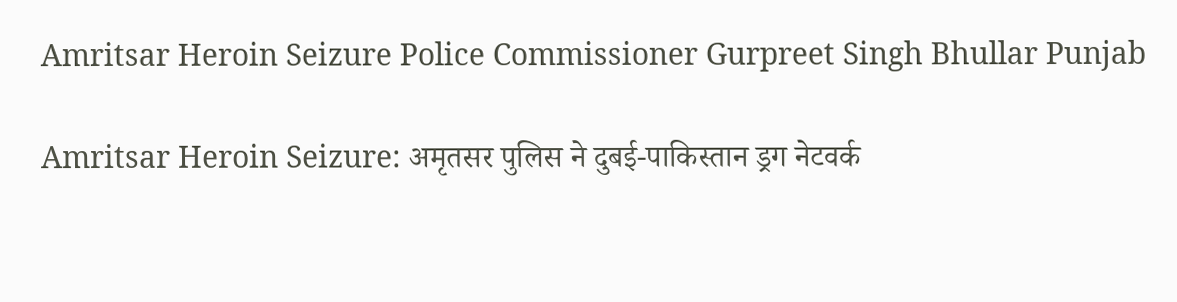Amritsar Heroin Seizure Police Commissioner Gurpreet Singh Bhullar Punjab

Amritsar Heroin Seizure: अमृतसर पुलिस ने दुबई-पाकिस्तान ड्रग नेटवर्क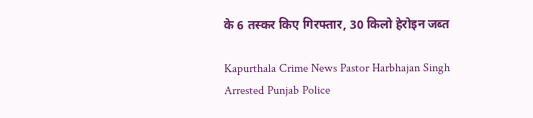के 6 तस्कर किए गिरफ्तार, 30 किलो हेरोइन जब्त

Kapurthala Crime News Pastor Harbhajan Singh Arrested Punjab Police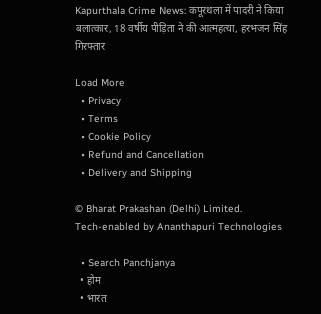Kapurthala Crime News: कपूरथला में पादरी ने किया बलात्कार, 18 वर्षीय पीड़िता ने की आत्महत्या, हरभजन सिंह गिरफ्तार

Load More
  • Privacy
  • Terms
  • Cookie Policy
  • Refund and Cancellation
  • Delivery and Shipping

© Bharat Prakashan (Delhi) Limited.
Tech-enabled by Ananthapuri Technologies

  • Search Panchjanya
  • होम
  • भारत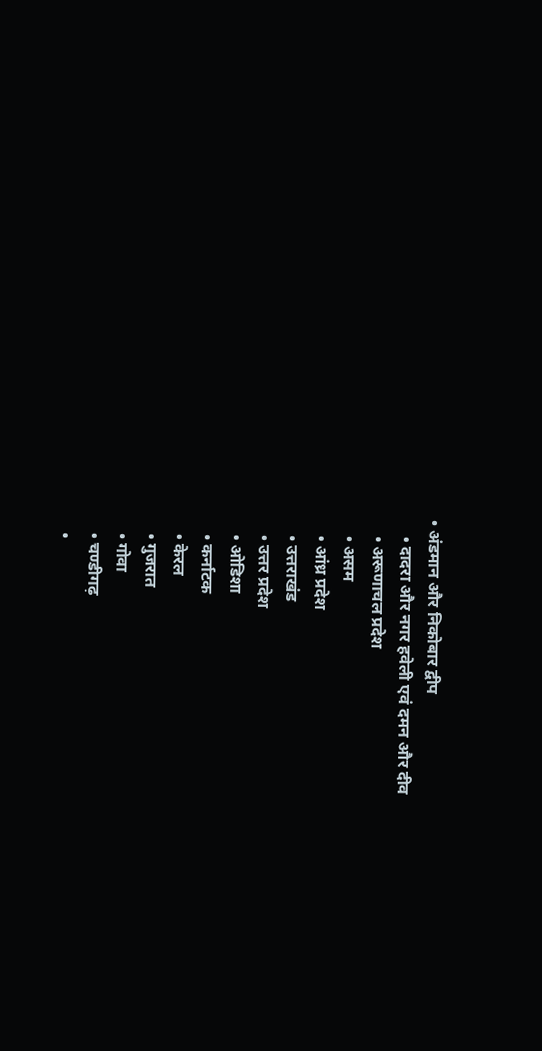• अंडमान और निकोबार द्वीप
    • दादरा और नगर हवेली एवं दमन और दीव
    • अरूणाचल प्रदेश
    • असम
    • आंध्र प्रदेश
    • उत्तराखंड
    • उत्तर प्रदेश
    • ओडिशा
    • कर्नाटक
    • केरल
    • गुजरात
    • गोवा
    • चण्‍डीगढ़
    •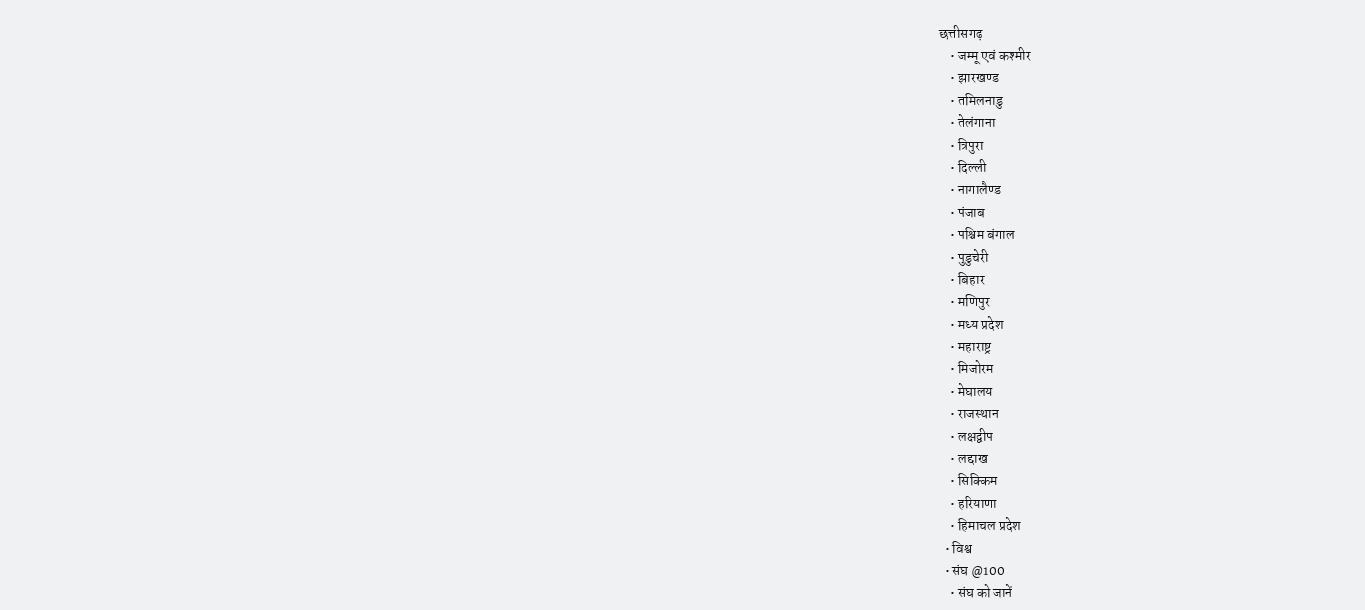छत्तीसगढ़
    • जम्‍मू एवं कश्‍मीर
    • झारखण्‍ड
    • तमिलनाडु
    • तेलंगाना
    • त्रिपुरा
    • दिल्ली
    • नागालैण्‍ड
    • पंजाब
    • पश्चिम बंगाल
    • पुडुचेरी
    • बिहार
    • मणिपुर
    • मध्य प्रदेश
    • महाराष्ट्र
    • मिजोरम
    • मेघालय
    • राजस्थान
    • लक्षद्वीप
    • लद्दाख
    • सिक्किम
    • हरियाणा
    • हिमाचल प्रदेश
  • विश्व
  • संघ @100
    • संघ को जानें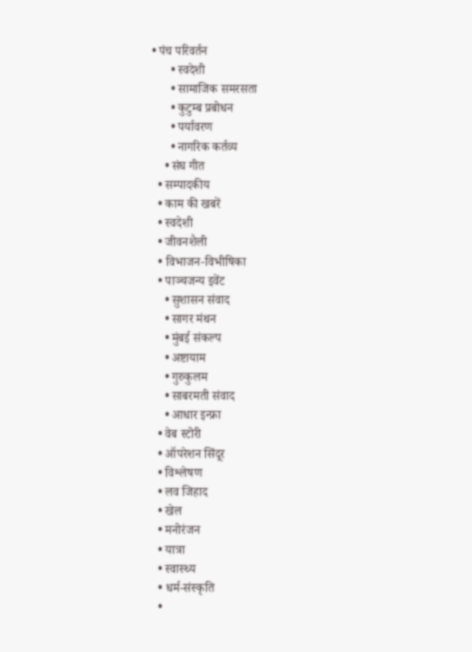• पंच परिवर्तन
      • स्वदेशी
      • सामाजिक समरसता
      • कुटुम्ब प्रबोधन
      • पर्यावरण
      • नागरिक कर्तव्य
    • संघ गीत
  • सम्पादकीय
  • काम की खबरें
  • स्वदेशी
  • जीवनशैली
  • विभाजन-विभीषिका
  • पाञ्चजन्य इवेंट
    • सुशासन संवाद
    • सागर मंथन
    • मुंबई संकल्प
    • अष्टायाम
    • गुरुकुलम
    • साबरमती संवाद
    • आधार इन्फ्रा
  • वेब स्टोरी
  • ऑपरेशन सिंदूर
  • विश्लेषण
  • लव जिहाद
  • खेल
  • मनोरंजन
  • यात्रा
  • स्वास्थ्य
  • धर्म-संस्कृति
  •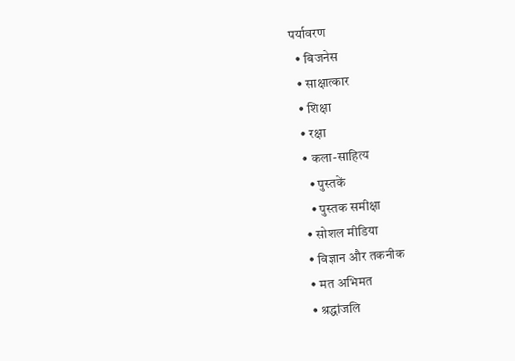पर्यावरण
  • बिजनेस
  • साक्षात्कार
  • शिक्षा
  • रक्षा
  • कला-साहित्य
    • पुस्तकें
    • पुस्तक समीक्षा
  • सोशल मीडिया
  • विज्ञान और तकनीक
  • मत अभिमत
  • श्रद्धांजलि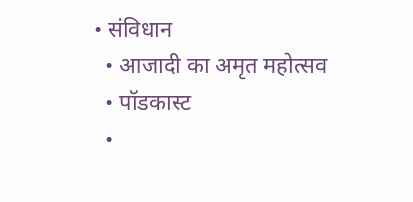• संविधान
  • आजादी का अमृत महोत्सव
  • पॉडकास्ट
  •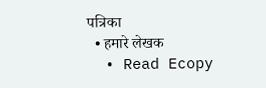पत्रिका
  • हमारे लेखक
  • Read Ecopy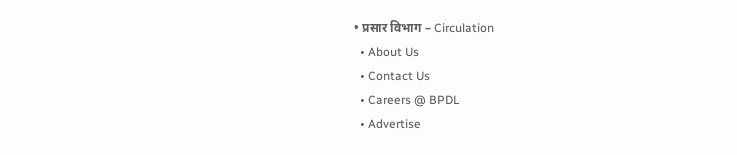• प्रसार विभाग – Circulation
  • About Us
  • Contact Us
  • Careers @ BPDL
  • Advertise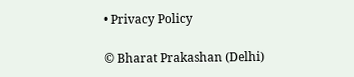• Privacy Policy

© Bharat Prakashan (Delhi)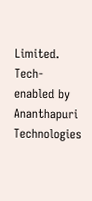Limited.
Tech-enabled by Ananthapuri Technologies